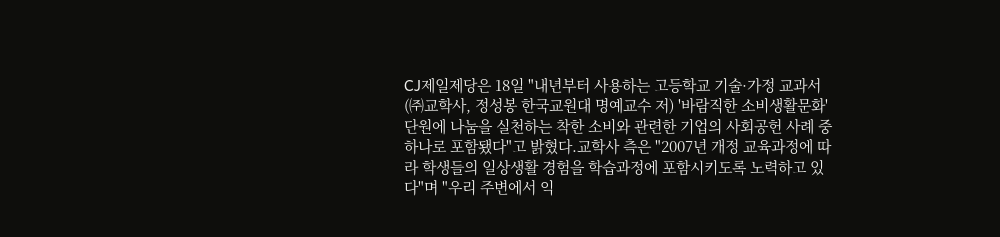CJ제일제당은 18일 "내년부터 사용하는 고등학교 기술·가정 교과서(㈜교학사, 정성봉 한국교원대 명예교수 저) '바람직한 소비생활문화' 단원에 나눔을 실천하는 착한 소비와 관련한 기업의 사회공헌 사례 중 하나로 포함됐다"고 밝혔다.교학사 측은 "2007년 개정 교육과정에 따라 학생들의 일상생활 경험을 학습과정에 포함시키도록 노력하고 있다"며 "우리 주변에서 익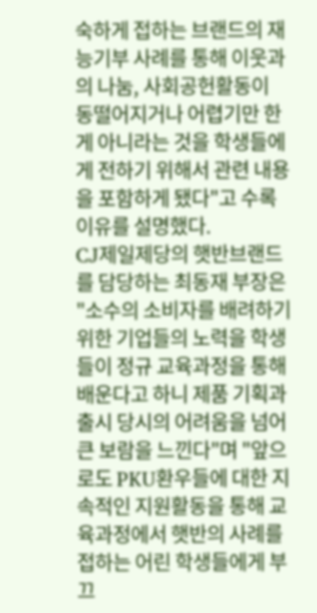숙하게 접하는 브랜드의 재능기부 사례를 통해 이웃과의 나눔, 사회공헌활동이 동떨어지거나 어렵기만 한 게 아니라는 것을 학생들에게 전하기 위해서 관련 내용을 포함하게 됐다"고 수록 이유를 설명했다.
CJ제일제당의 햇반브랜드를 담당하는 최동재 부장은 "소수의 소비자를 배려하기 위한 기업들의 노력을 학생들이 정규 교육과정을 통해 배운다고 하니 제품 기획과 출시 당시의 어려움을 넘어 큰 보람을 느낀다"며 "앞으로도 PKU환우들에 대한 지속적인 지원활동을 통해 교육과정에서 햇반의 사례를 접하는 어린 학생들에게 부끄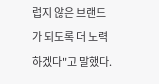럽지 않은 브랜드가 되도록 더 노력하겠다"고 말했다.